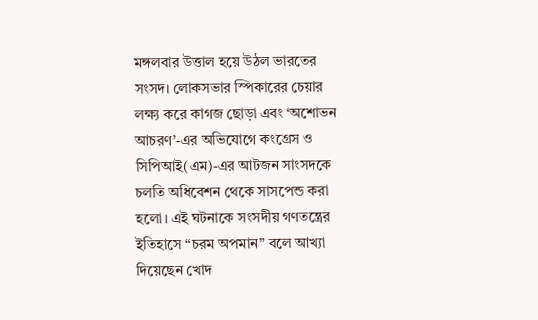মঙ্গলবার উত্তাল হয়ে উঠল ভারতের সংসদ। লোকসভার স্পিকারের চেয়ার লক্ষ্য করে কাগজ ছোড়া এবং ‘অশোভন আচরণ’-এর অভিযোগে কংগ্রেস ও সিপিআই(এম)-এর আটজন সাংসদকে চলতি অধিবেশন থেকে সাসপেন্ড করা হলো। এই ঘটনাকে সংসদীয় গণতন্ত্রের ইতিহাসে “চরম অপমান” বলে আখ্যা দিয়েছেন খোদ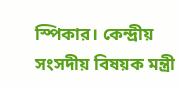স্পিকার। কেন্দ্রীয় সংসদীয় বিষয়ক মন্ত্রী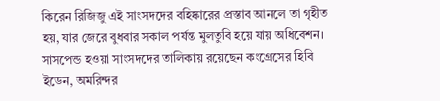কিরেন রিজিজু এই সাংসদদের বহিষ্কারের প্রস্তাব আনলে তা গৃহীত হয়, যার জেরে বুধবার সকাল পর্যন্ত মুলতুবি হয়ে যায় অধিবেশন।
সাসপেন্ড হওয়া সাংসদদের তালিকায় রয়েছেন কংগ্রেসের হিবি ইডেন, অমরিন্দর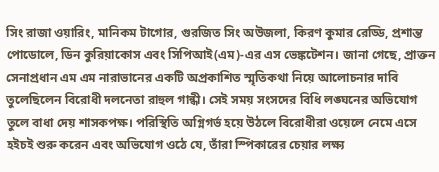সিং রাজা ওয়ারিং, মানিকম টাগোর, গুরজিত সিং অউজলা, কিরণ কুমার রেড্ডি, প্রশান্ত পোডোলে, ডিন কুরিয়াকোস এবং সিপিআই(এম)-এর এস ভেঙ্কটেশন। জানা গেছে, প্রাক্তন সেনাপ্রধান এম এম নারাভানের একটি অপ্রকাশিত স্মৃতিকথা নিয়ে আলোচনার দাবি তুলেছিলেন বিরোধী দলনেতা রাহুল গান্ধী। সেই সময় সংসদের বিধি লঙ্ঘনের অভিযোগ তুলে বাধা দেয় শাসকপক্ষ। পরিস্থিতি অগ্নিগর্ভ হয়ে উঠলে বিরোধীরা ওয়েলে নেমে এসে হইচই শুরু করেন এবং অভিযোগ ওঠে যে, তাঁরা স্পিকারের চেয়ার লক্ষ্য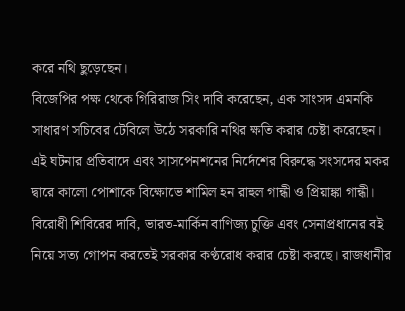করে নথি ছুড়েছেন।
বিজেপির পক্ষ থেকে গিরিরাজ সিং দাবি করেছেন, এক সাংসদ এমনকি সাধারণ সচিবের টেবিলে উঠে সরকারি নথির ক্ষতি করার চেষ্টা করেছেন। এই ঘটনার প্রতিবাদে এবং সাসপেনশনের নির্দেশের বিরুদ্ধে সংসদের মকর দ্বারে কালো পোশাকে বিক্ষোভে শামিল হন রাহুল গান্ধী ও প্রিয়াঙ্কা গান্ধী। বিরোধী শিবিরের দাবি, ভারত-মার্কিন বাণিজ্য চুক্তি এবং সেনাপ্রধানের বই নিয়ে সত্য গোপন করতেই সরকার কণ্ঠরোধ করার চেষ্টা করছে। রাজধানীর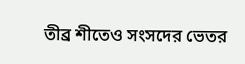তীব্র শীতেও সংসদের ভেতর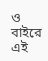ও বাইরে এই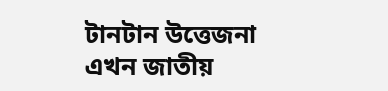টানটান উত্তেজনা এখন জাতীয়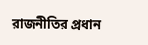রাজনীতির প্রধান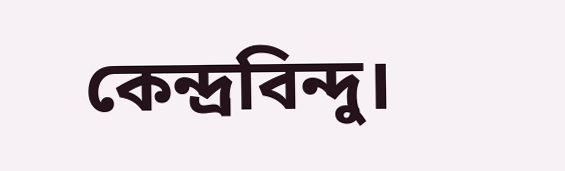কেন্দ্রবিন্দু।